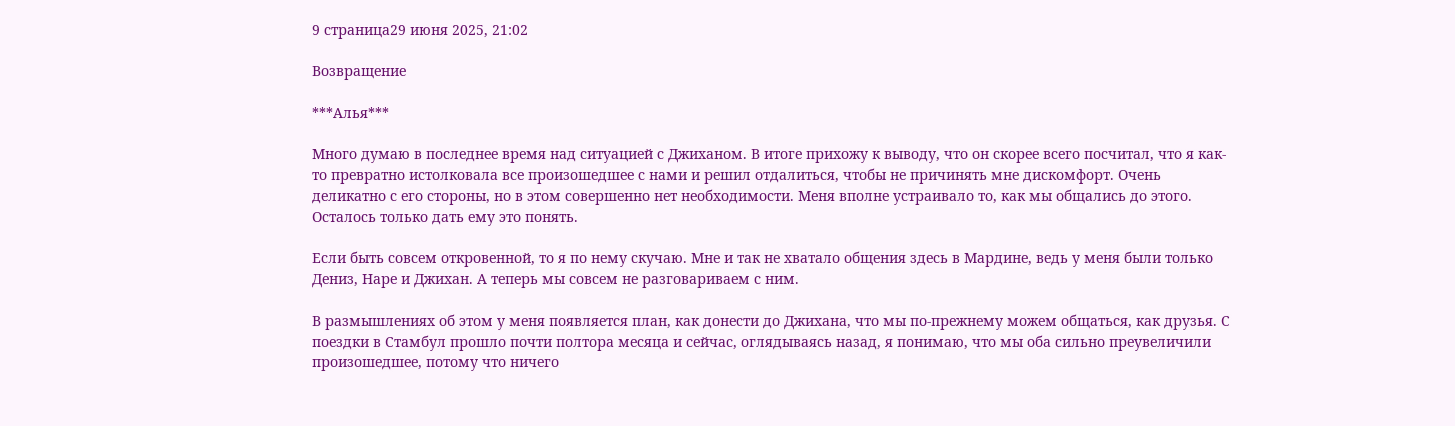9 страница29 июня 2025, 21:02

Возвращение

***Алья***

Много думаю в последнее время над ситуацией с Джиханом. В итоге прихожу к выводу, что он скорее всего посчитал, что я как-то превратно истолковала все произошедшее с нами и решил отдалиться, чтобы не причинять мне дискомфорт. Очень деликатно с его стороны, но в этом совершенно нет необходимости. Меня вполне устраивало то, как мы общались до этого. Осталось только дать ему это понять.

Если быть совсем откровенной, то я по нему скучаю. Мне и так не хватало общения здесь в Мардине, ведь у меня были только Дениз, Наре и Джихан. А теперь мы совсем не разговариваем с ним.

В размышлениях об этом у меня появляется план, как донести до Джихана, что мы по-прежнему можем общаться, как друзья. С поездки в Стамбул прошло почти полтора месяца и сейчас, оглядываясь назад, я понимаю, что мы оба сильно преувеличили произошедшее, потому что ничего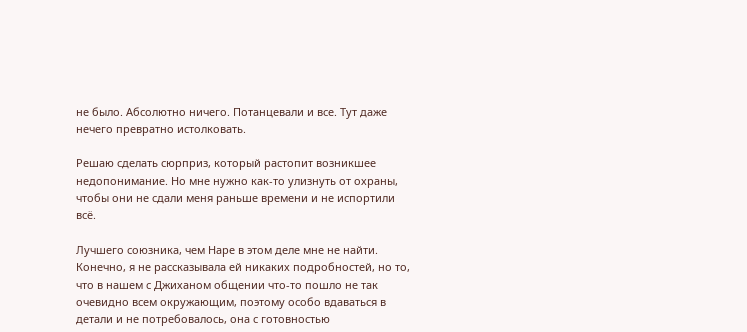не было. Абсолютно ничего. Потанцевали и все. Тут даже нечего превратно истолковать.

Решаю сделать сюрприз, который растопит возникшее недопонимание. Но мне нужно как-то улизнуть от охраны, чтобы они не сдали меня раньше времени и не испортили всё.

Лучшего союзника, чем Наре в этом деле мне не найти. Конечно, я не рассказывала ей никаких подробностей, но то, что в нашем с Джиханом общении что-то пошло не так очевидно всем окружающим, поэтому особо вдаваться в детали и не потребовалось, она с готовностью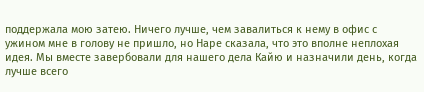поддержала мою затею. Ничего лучше, чем завалиться к нему в офис с ужином мне в голову не пришло, но Наре сказала, что это вполне неплохая идея. Мы вместе завербовали для нашего дела Кайю и назначили день, когда лучше всего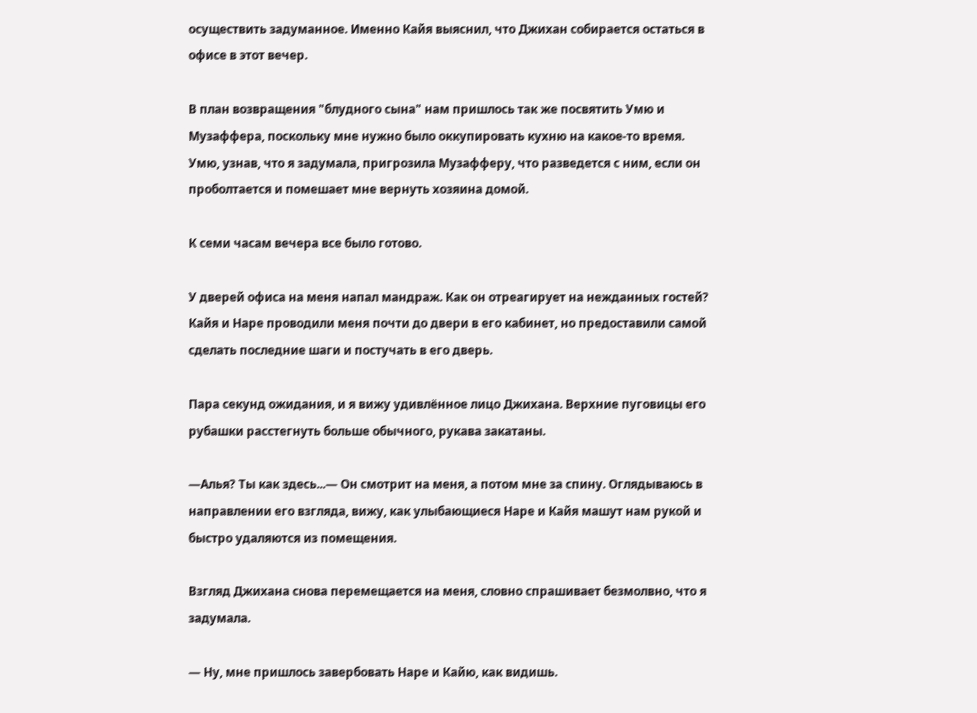осуществить задуманное. Именно Кайя выяснил, что Джихан собирается остаться в офисе в этот вечер.

В план возвращения "блудного сына" нам пришлось так же посвятить Умю и Музаффера, поскольку мне нужно было оккупировать кухню на какое-то время. Умю, узнав, что я задумала, пригрозила Музафферу, что разведется с ним, если он проболтается и помешает мне вернуть хозяина домой.

К семи часам вечера все было готово.

У дверей офиса на меня напал мандраж. Как он отреагирует на нежданных гостей? Кайя и Наре проводили меня почти до двери в его кабинет, но предоставили самой сделать последние шаги и постучать в его дверь.

Пара секунд ожидания, и я вижу удивлённое лицо Джихана. Верхние пуговицы его рубашки расстегнуть больше обычного, рукава закатаны.

—Алья? Ты как здесь...— Он смотрит на меня, а потом мне за спину. Оглядываюсь в направлении его взгляда, вижу, как улыбающиеся Наре и Кайя машут нам рукой и быстро удаляются из помещения.

Взгляд Джихана снова перемещается на меня, словно спрашивает безмолвно, что я задумала.

— Ну, мне пришлось завербовать Наре и Кайю, как видишь.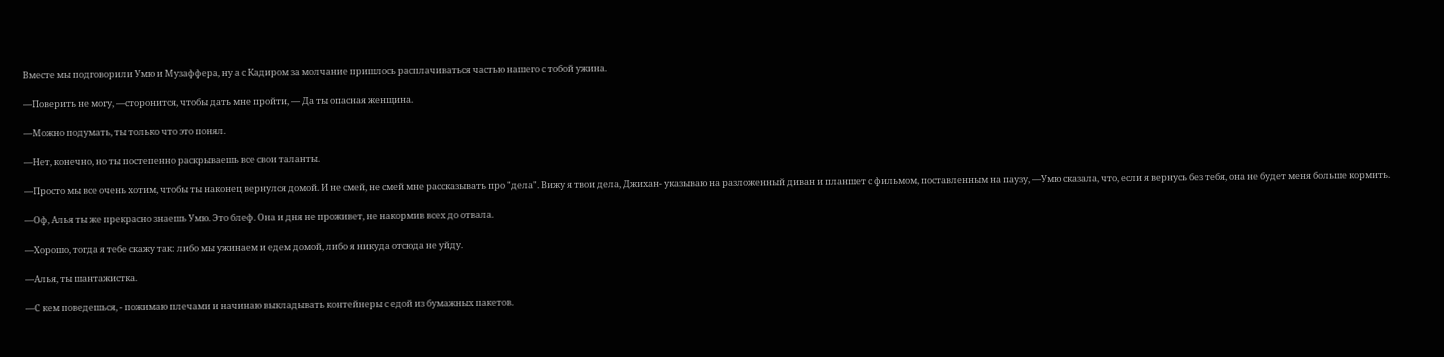Вместе мы подговорили Умю и Музаффера, ну а с Кадиром за молчание пришлось расплачиваться частью нашего с тобой ужина.

—Поверить не могу, —сторонится, чтобы дать мне пройти, — Да ты опасная женщина.

—Можно подумать, ты только что это понял.

—Нет, конечно, но ты постепенно раскрываешь все свои таланты.

—Просто мы все очень хотим, чтобы ты наконец вернулся домой. И не смей, не смей мне рассказывать про "дела". Вижу я твои дела, Джихан- указываю на разложенный диван и планшет с фильмом, поставленным на паузу, —Умю сказала, что, если я вернусь без тебя, она не будет меня больше кормить.

—Оф, Алья ты же прекрасно знаешь Умю. Это блеф. Она и дня не проживет, не накормив всех до отвала.

—Хорошо, тогда я тебе скажу так: либо мы ужинаем и едем домой, либо я никуда отсюда не уйду.

—Алья, ты шантажистка.

—С кем поведешься, - пожимаю плечами и начинаю выкладывать контейнеры с едой из бумажных пакетов.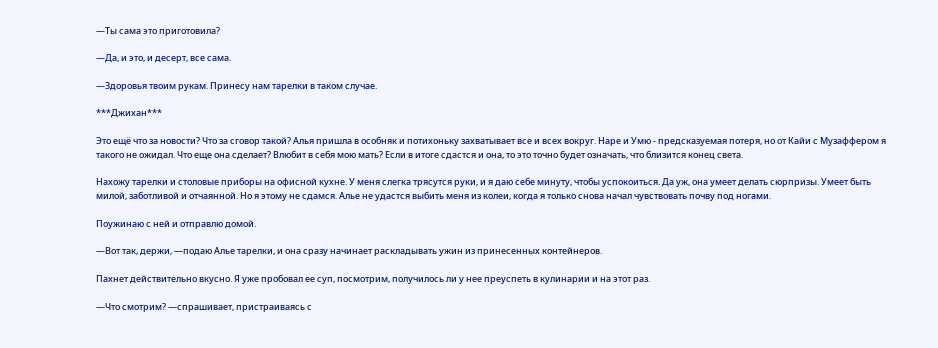—Ты сама это приготовила?

—Да, и это, и десерт, все сама.

—Здоровья твоим рукам. Принесу нам тарелки в таком случае.

***Джихан***

Это ещё что за новости? Что за сговор такой? Алья пришла в особняк и потихоньку захватывает все и всех вокруг. Наре и Умю - предсказуемая потеря, но от Кайи с Музаффером я такого не ожидал. Что еще она сделает? Влюбит в себя мою мать? Если в итоге сдастся и она, то это точно будет означать, что близится конец света.

Нахожу тарелки и столовые приборы на офисной кухне. У меня слегка трясутся руки, и я даю себе минуту, чтобы успокоиться. Да уж, она умеет делать сюрпризы. Умеет быть милой, заботливой и отчаянной. Но я этому не сдамся. Алье не удастся выбить меня из колеи, когда я только снова начал чувствовать почву под ногами.

Поужинаю с ней и отправлю домой.

—Вот так, держи, —подаю Алье тарелки, и она сразу начинает раскладывать ужин из принесенных контейнеров.

Пахнет действительно вкусно. Я уже пробовал ее суп, посмотрим, получилось ли у нее преуспеть в кулинарии и на этот раз.

—Что смотрим? —спрашивает, пристраиваясь с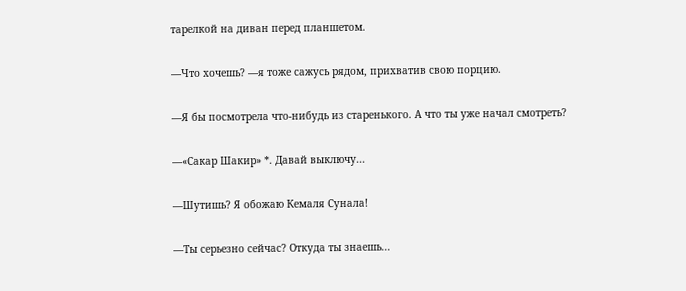тарелкой на диван перед планшетом.

—Что хочешь? —я тоже сажусь рядом, прихватив свою порцию.

—Я бы посмотрела что-нибудь из старенького. А что ты уже начал смотреть?

—«Сакар Шакир» *. Давай выключу...

—Шутишь? Я обожаю Кемаля Сунала!

—Ты серьезно сейчас? Откуда ты знаешь...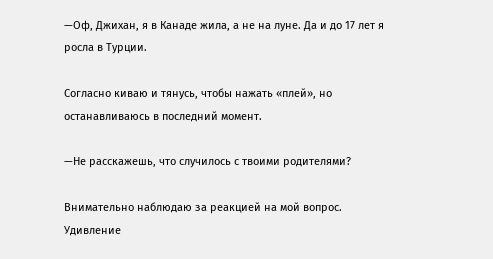—Оф, Джихан, я в Канаде жила, а не на луне. Да и до 17 лет я росла в Турции.

Согласно киваю и тянусь, чтобы нажать «плей», но останавливаюсь в последний момент.

—Не расскажешь, что случилось с твоими родителями?

Внимательно наблюдаю за реакцией на мой вопрос. Удивление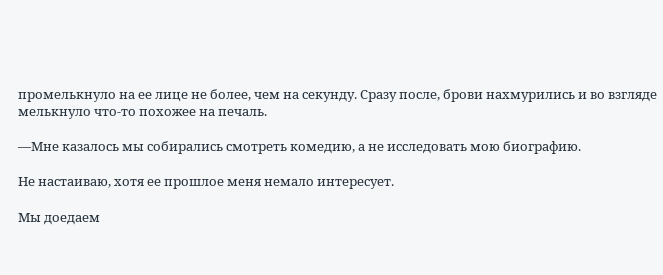промелькнуло на ее лице не более, чем на секунду. Сразу после, брови нахмурились и во взгляде мелькнуло что-то похожее на печаль.

—Мне казалось мы собирались смотреть комедию, а не исследовать мою биографию.

Не настаиваю, хотя ее прошлое меня немало интересует.

Мы доедаем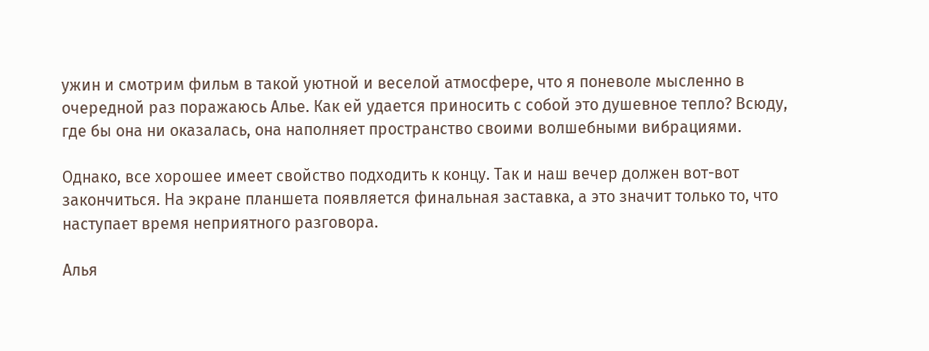ужин и смотрим фильм в такой уютной и веселой атмосфере, что я поневоле мысленно в очередной раз поражаюсь Алье. Как ей удается приносить с собой это душевное тепло? Всюду, где бы она ни оказалась, она наполняет пространство своими волшебными вибрациями.

Однако, все хорошее имеет свойство подходить к концу. Так и наш вечер должен вот-вот закончиться. На экране планшета появляется финальная заставка, а это значит только то, что наступает время неприятного разговора.

Алья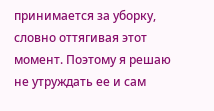принимается за уборку, словно оттягивая этот момент. Поэтому я решаю не утруждать ее и сам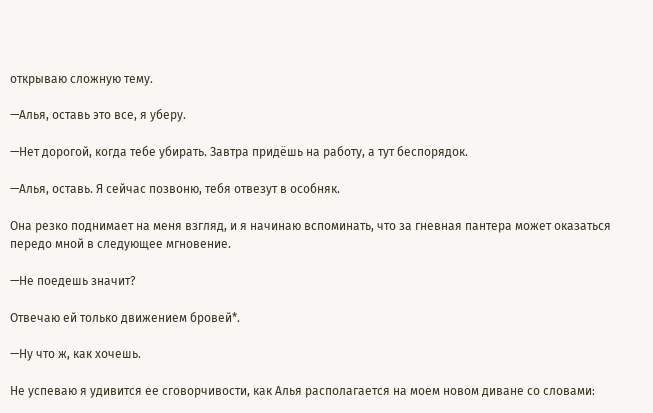открываю сложную тему.

—Алья, оставь это все, я уберу.

—Нет дорогой, когда тебе убирать. Завтра придёшь на работу, а тут беспорядок.

—Алья, оставь. Я сейчас позвоню, тебя отвезут в особняк.

Она резко поднимает на меня взгляд, и я начинаю вспоминать, что за гневная пантера может оказаться передо мной в следующее мгновение.

—Не поедешь значит?

Отвечаю ей только движением бровей*.

—Ну что ж, как хочешь.

Не успеваю я удивится ее сговорчивости, как Алья располагается на моем новом диване со словами: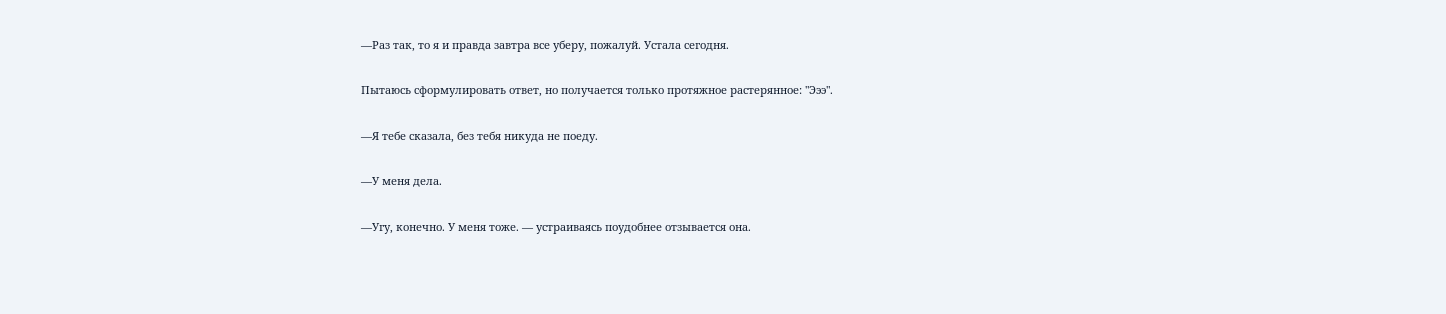—Раз так, то я и правда завтра все уберу, пожалуй. Устала сегодня.

Пытаюсь сформулировать ответ, но получается только протяжное растерянное: "Эээ".

—Я тебе сказала, без тебя никуда не поеду.

—У меня дела.

—Угу, конечно. У меня тоже. — устраиваясь поудобнее отзывается она.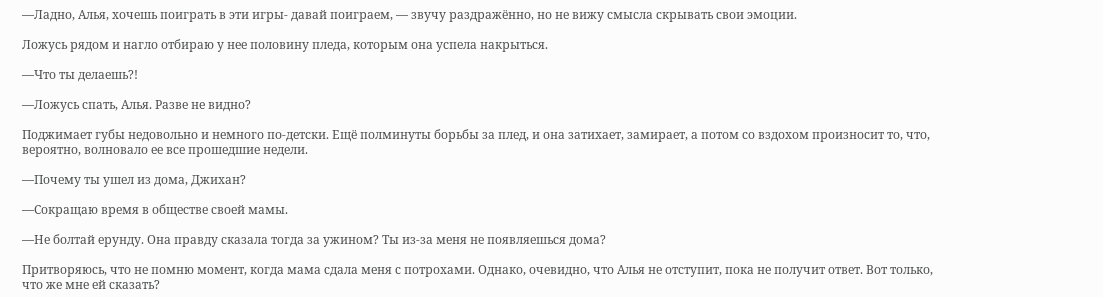—Ладно, Алья, хочешь поиграть в эти игры- давай поиграем, — звучу раздражённо, но не вижу смысла скрывать свои эмоции.

Ложусь рядом и нагло отбираю у нее половину пледа, которым она успела накрыться.

—Что ты делаешь?!

—Ложусь спать, Алья. Разве не видно?

Поджимает губы недовольно и немного по-детски. Ещё полминуты борьбы за плед, и она затихает, замирает, а потом со вздохом произносит то, что, вероятно, волновало ее все прошедшие недели.

—Почему ты ушел из дома, Джихан?

—Сокращаю время в обществе своей мамы.

—Не болтай ерунду. Она правду сказала тогда за ужином? Ты из-за меня не появляешься дома?

Притворяюсь, что не помню момент, когда мама сдала меня с потрохами. Однако, очевидно, что Алья не отступит, пока не получит ответ. Вот только, что же мне ей сказать?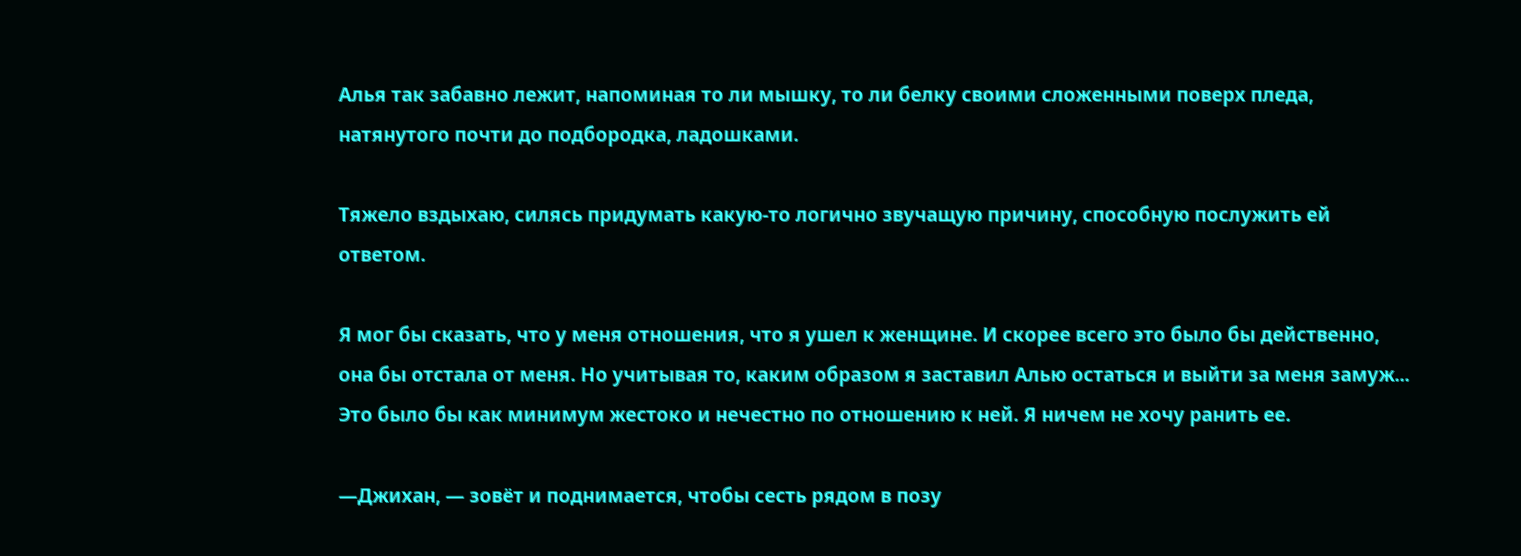Алья так забавно лежит, напоминая то ли мышку, то ли белку своими сложенными поверх пледа, натянутого почти до подбородка, ладошками.

Тяжело вздыхаю, силясь придумать какую-то логично звучащую причину, способную послужить ей ответом.

Я мог бы сказать, что у меня отношения, что я ушел к женщине. И скорее всего это было бы действенно, она бы отстала от меня. Но учитывая то, каким образом я заставил Алью остаться и выйти за меня замуж... Это было бы как минимум жестоко и нечестно по отношению к ней. Я ничем не хочу ранить ее.

—Джихан, — зовёт и поднимается, чтобы сесть рядом в позу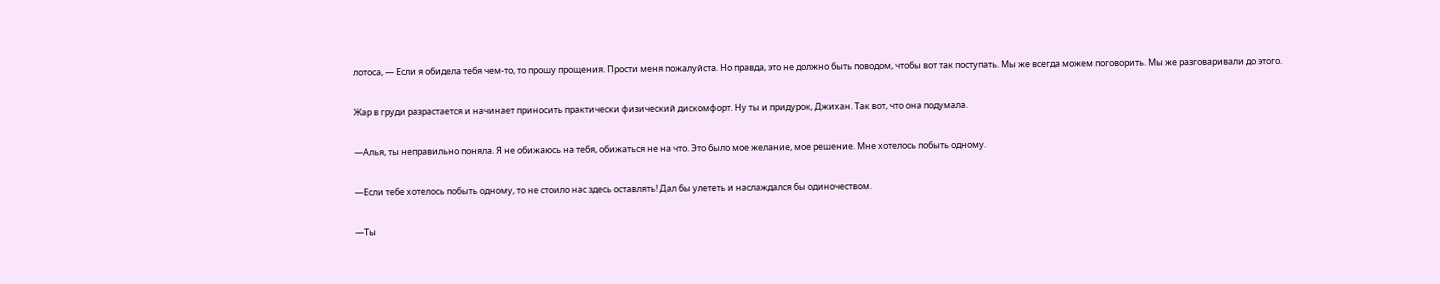лотоса, — Если я обидела тебя чем-то, то прошу прощения. Прости меня пожалуйста. Но правда, это не должно быть поводом, чтобы вот так поступать. Мы же всегда можем поговорить. Мы же разговаривали до этого.

Жар в груди разрастается и начинает приносить практически физический дискомфорт. Ну ты и придурок, Джихан. Так вот, что она подумала.

—Алья, ты неправильно поняла. Я не обижаюсь на тебя, обижаться не на что. Это было мое желание, мое решение. Мне хотелось побыть одному.

—Если тебе хотелось побыть одному, то не стоило нас здесь оставлять! Дал бы улететь и наслаждался бы одиночеством.

—Ты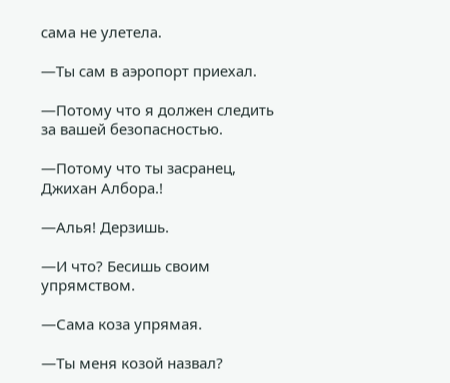сама не улетела.

—Ты сам в аэропорт приехал.

—Потому что я должен следить за вашей безопасностью.

—Потому что ты засранец, Джихан Албора.!

—Алья! Дерзишь.

—И что? Бесишь своим упрямством.

—Сама коза упрямая.

—Ты меня козой назвал?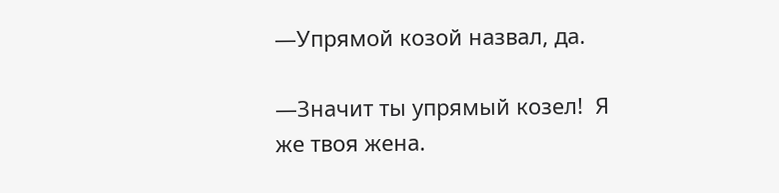—Упрямой козой назвал, да.

—Значит ты упрямый козел!  Я же твоя жена.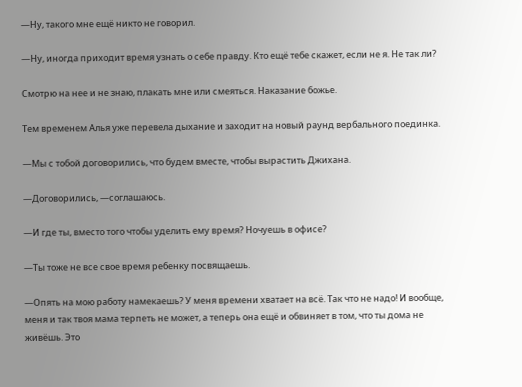—Ну, такого мне ещё никто не говорил.

—Ну, иногда приходит время узнать о себе правду. Кто ещё тебе скажет, если не я. Не так ли?

Смотрю на нее и не знаю, плакать мне или смеяться. Наказание божье.

Тем временем Алья уже перевела дыхание и заходит на новый раунд вербального поединка.

—Мы с тобой договорились, что будем вместе, чтобы вырастить Джихана.

—Договорились, —соглашаюсь.

—И где ты, вместо того чтобы уделить ему время? Ночуешь в офисе?

—Ты тоже не все свое время ребенку посвящаешь.

—Опять на мою работу намекаешь? У меня времени хватает на всё. Так что не надо! И вообще, меня и так твоя мама терпеть не может, а теперь она ещё и обвиняет в том, что ты дома не живёшь. Это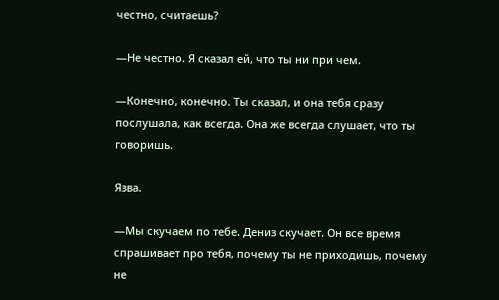честно, считаешь?

—Не честно. Я сказал ей, что ты ни при чем.

—Конечно, конечно. Ты сказал, и она тебя сразу послушала, как всегда. Она же всегда слушает, что ты говоришь.

Язва.

—Мы скучаем по тебе. Дениз скучает. Он все время спрашивает про тебя, почему ты не приходишь, почему не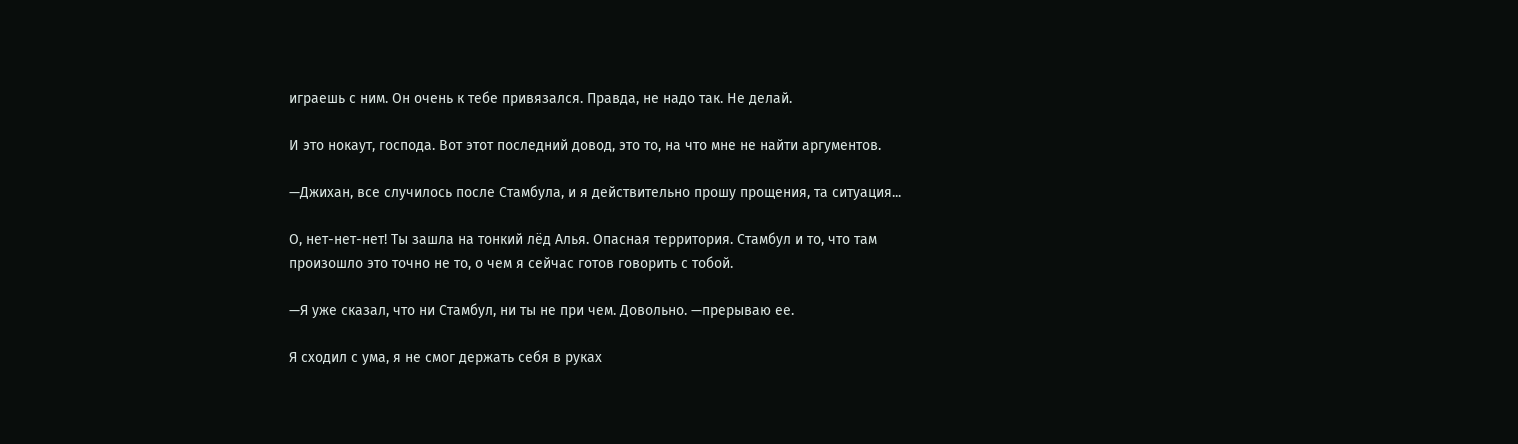играешь с ним. Он очень к тебе привязался. Правда, не надо так. Не делай.

И это нокаут, господа. Вот этот последний довод, это то, на что мне не найти аргументов.

—Джихан, все случилось после Стамбула, и я действительно прошу прощения, та ситуация...

О, нет-нет-нет! Ты зашла на тонкий лёд Алья. Опасная территория. Стамбул и то, что там произошло это точно не то, о чем я сейчас готов говорить с тобой.

—Я уже сказал, что ни Стамбул, ни ты не при чем. Довольно. —прерываю ее.

Я сходил с ума, я не смог держать себя в руках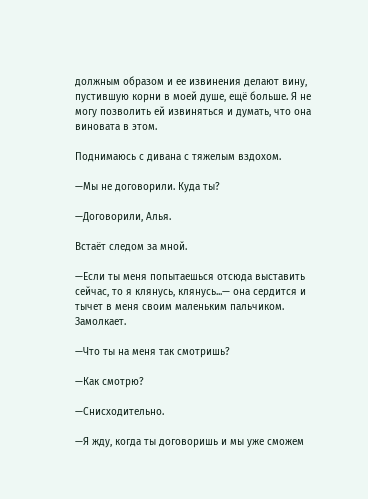должным образом и ее извинения делают вину, пустившую корни в моей душе, ещё больше. Я не могу позволить ей извиняться и думать, что она виновата в этом.

Поднимаюсь с дивана с тяжелым вздохом.

—Мы не договорили. Куда ты?

—Договорили, Алья.

Встаёт следом за мной.

—Если ты меня попытаешься отсюда выставить сейчас, то я клянусь, клянусь...— она сердится и тычет в меня своим маленьким пальчиком. Замолкает.

—Что ты на меня так смотришь?

—Как смотрю?

—Снисходительно.

—Я жду, когда ты договоришь и мы уже сможем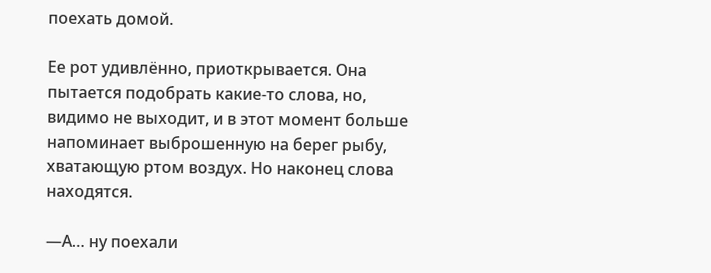поехать домой.

Ее рот удивлённо, приоткрывается. Она пытается подобрать какие-то слова, но, видимо не выходит, и в этот момент больше напоминает выброшенную на берег рыбу, хватающую ртом воздух. Но наконец слова находятся.

—А… ну поехали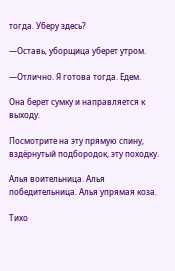тогда. Уберу здесь?

—Оставь, уборщица уберет утром.

—Отлично. Я готова тогда. Едем.

Она берет сумку и направляется к выходу.

Посмотрите на эту прямую спину, вздёрнутый подбородок, эту походку.

Алья воительница. Алья победительница. Алья упрямая коза.

Тихо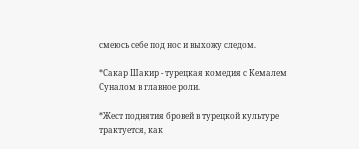смеюсь себе под нос и выхожу следом.

*Сакар Шакир - турецкая комедия с Кемалем Суналом в главное роли.

*Жест поднятия бровей в турецкой культуре трактуется, как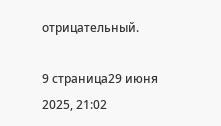отрицательный.

9 страница29 июня 2025, 21:02